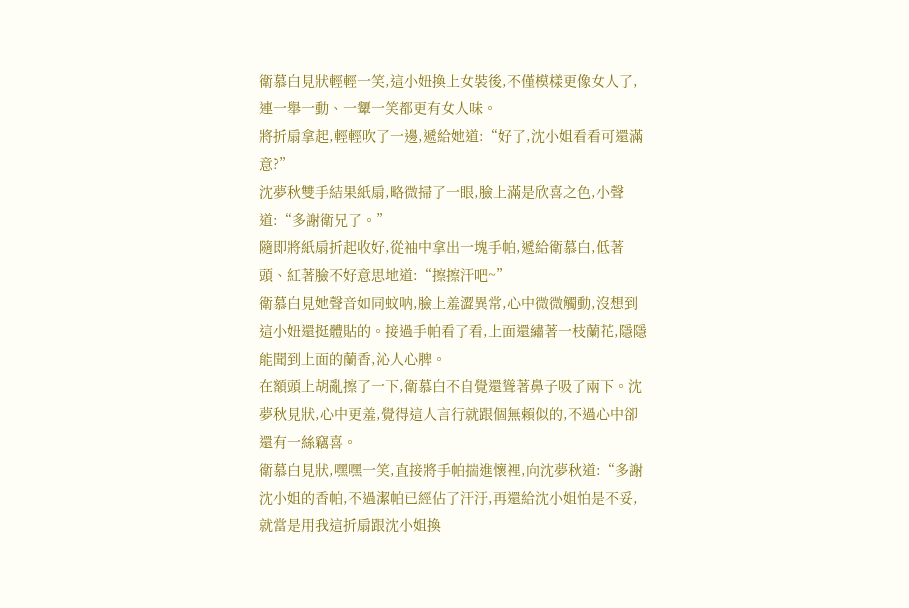衛慕白見狀輕輕一笑,這小妞換上女裝後,不僅模樣更像女人了,連一舉一動、一顰一笑都更有女人味。
將折扇拿起,輕輕吹了一邊,遞給她道:“好了,沈小姐看看可還滿意?”
沈夢秋雙手結果紙扇,略微掃了一眼,臉上滿是欣喜之色,小聲道:“多謝衛兄了。”
隨即將紙扇折起收好,從袖中拿出一塊手帕,遞給衛慕白,低著頭、紅著臉不好意思地道:“擦擦汗吧~”
衛慕白見她聲音如同蚊呐,臉上羞澀異常,心中微微觸動,沒想到這小妞還挺體貼的。接過手帕看了看,上面還繡著一枝蘭花,隱隱能聞到上面的蘭香,沁人心脾。
在額頭上胡亂擦了一下,衛慕白不自覺還聳著鼻子吸了兩下。沈夢秋見狀,心中更羞,覺得這人言行就跟個無賴似的,不過心中卻還有一絲竊喜。
衛慕白見狀,嘿嘿一笑,直接將手帕揣進懷裡,向沈夢秋道:“多謝沈小姐的香帕,不過潔帕已經佔了汗汙,再還給沈小姐怕是不妥,就當是用我這折扇跟沈小姐換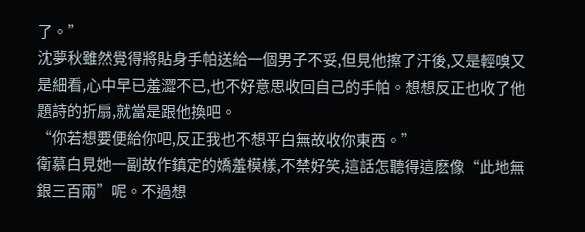了。”
沈夢秋雖然覺得將貼身手帕送給一個男子不妥,但見他擦了汗後,又是輕嗅又是細看,心中早已羞澀不已,也不好意思收回自己的手帕。想想反正也收了他題詩的折扇,就當是跟他換吧。
“你若想要便給你吧,反正我也不想平白無故收你東西。”
衛慕白見她一副故作鎮定的嬌羞模樣,不禁好笑,這話怎聽得這麽像“此地無銀三百兩”呢。不過想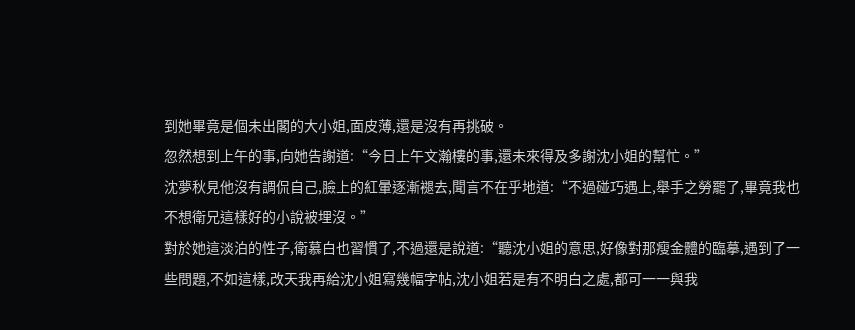到她畢竟是個未出閣的大小姐,面皮薄,還是沒有再挑破。
忽然想到上午的事,向她告謝道:“今日上午文瀚樓的事,還未來得及多謝沈小姐的幫忙。”
沈夢秋見他沒有調侃自己,臉上的紅暈逐漸褪去,聞言不在乎地道:“不過碰巧遇上,舉手之勞罷了,畢竟我也不想衛兄這樣好的小說被埋沒。”
對於她這淡泊的性子,衛慕白也習慣了,不過還是說道:“聽沈小姐的意思,好像對那瘦金體的臨摹,遇到了一些問題,不如這樣,改天我再給沈小姐寫幾幅字帖,沈小姐若是有不明白之處,都可一一與我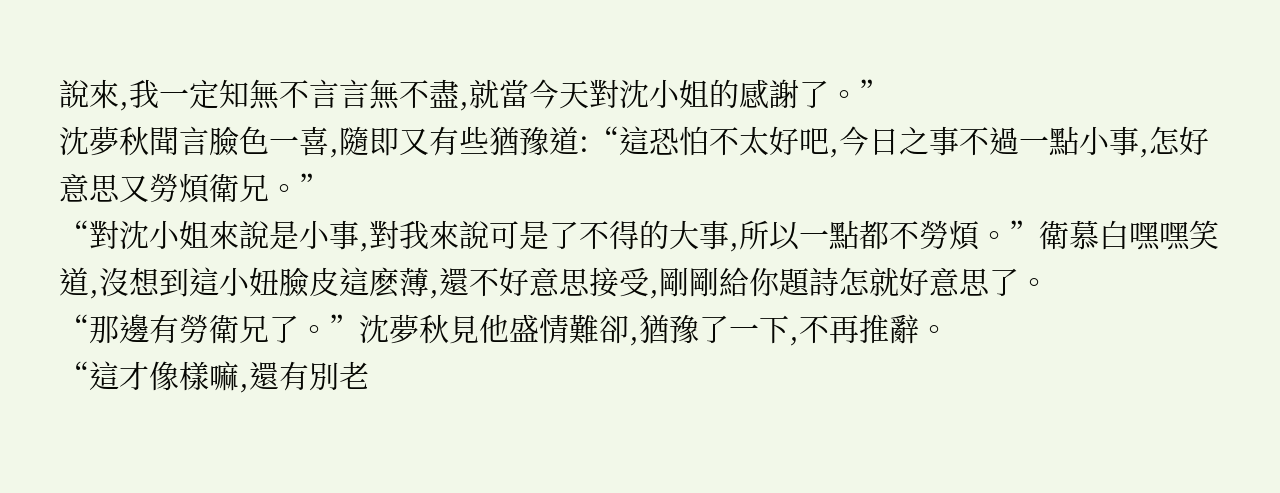說來,我一定知無不言言無不盡,就當今天對沈小姐的感謝了。”
沈夢秋聞言臉色一喜,隨即又有些猶豫道:“這恐怕不太好吧,今日之事不過一點小事,怎好意思又勞煩衛兄。”
“對沈小姐來說是小事,對我來說可是了不得的大事,所以一點都不勞煩。”衛慕白嘿嘿笑道,沒想到這小妞臉皮這麽薄,還不好意思接受,剛剛給你題詩怎就好意思了。
“那邊有勞衛兄了。”沈夢秋見他盛情難卻,猶豫了一下,不再推辭。
“這才像樣嘛,還有別老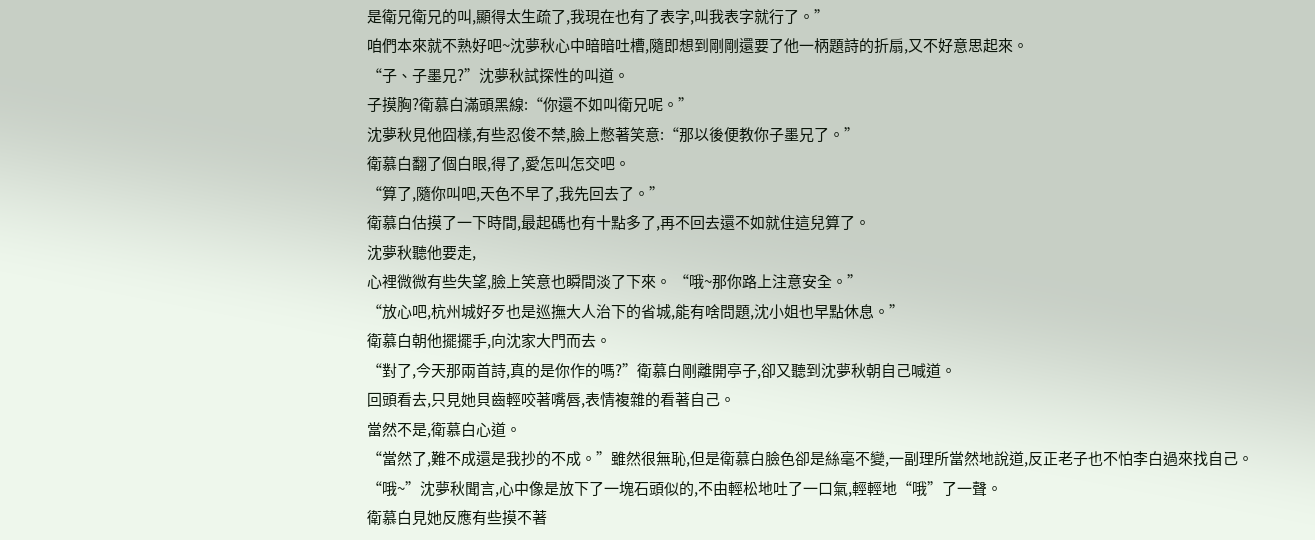是衛兄衛兄的叫,顯得太生疏了,我現在也有了表字,叫我表字就行了。”
咱們本來就不熟好吧~沈夢秋心中暗暗吐槽,隨即想到剛剛還要了他一柄題詩的折扇,又不好意思起來。
“子、子墨兄?”沈夢秋試探性的叫道。
子摸胸?衛慕白滿頭黑線:“你還不如叫衛兄呢。”
沈夢秋見他囧樣,有些忍俊不禁,臉上憋著笑意:“那以後便教你子墨兄了。”
衛慕白翻了個白眼,得了,愛怎叫怎交吧。
“算了,隨你叫吧,天色不早了,我先回去了。”
衛慕白估摸了一下時間,最起碼也有十點多了,再不回去還不如就住這兒算了。
沈夢秋聽他要走,
心裡微微有些失望,臉上笑意也瞬間淡了下來。 “哦~那你路上注意安全。”
“放心吧,杭州城好歹也是巡撫大人治下的省城,能有啥問題,沈小姐也早點休息。”
衛慕白朝他擺擺手,向沈家大門而去。
“對了,今天那兩首詩,真的是你作的嗎?”衛慕白剛離開亭子,卻又聽到沈夢秋朝自己喊道。
回頭看去,只見她貝齒輕咬著嘴唇,表情複雜的看著自己。
當然不是,衛慕白心道。
“當然了,難不成還是我抄的不成。”雖然很無恥,但是衛慕白臉色卻是絲毫不變,一副理所當然地說道,反正老子也不怕李白過來找自己。
“哦~”沈夢秋聞言,心中像是放下了一塊石頭似的,不由輕松地吐了一口氣,輕輕地“哦”了一聲。
衛慕白見她反應有些摸不著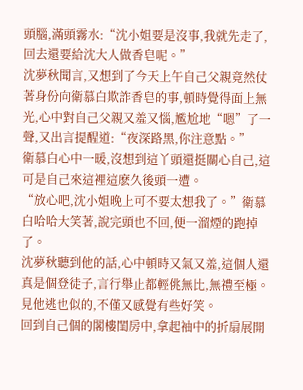頭腦,滿頭霧水:“沈小姐要是沒事,我就先走了,回去還要給沈大人做香皂呢。”
沈夢秋聞言,又想到了今天上午自己父親竟然仗著身份向衛慕白欺詐香皂的事,頓時覺得面上無光,心中對自己父親又羞又惱,尷尬地“嗯”了一聲,又出言提醒道:“夜深路黑,你注意點。”
衛慕白心中一暖,沒想到這丫頭還挺關心自己,這可是自己來這裡這麽久後頭一遭。
“放心吧,沈小姐晚上可不要太想我了。”衛慕白哈哈大笑著,說完頭也不回,便一溜煙的跑掉了。
沈夢秋聽到他的話,心中頓時又氣又羞,這個人還真是個登徒子,言行舉止都輕佻無比,無禮至極。見他逃也似的,不僅又感覺有些好笑。
回到自己個的閣樓閨房中,拿起袖中的折扇展開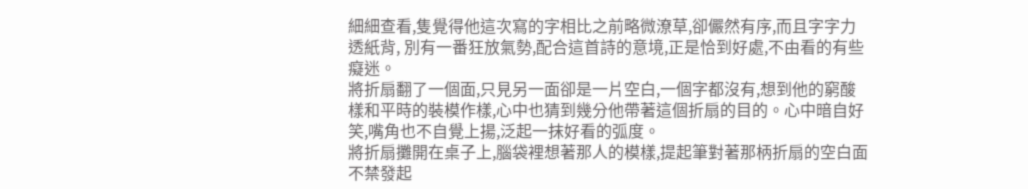細細查看,隻覺得他這次寫的字相比之前略微潦草,卻儼然有序,而且字字力透紙背, 別有一番狂放氣勢,配合這首詩的意境,正是恰到好處,不由看的有些癡迷。
將折扇翻了一個面,只見另一面卻是一片空白,一個字都沒有,想到他的窮酸樣和平時的裝模作樣,心中也猜到幾分他帶著這個折扇的目的。心中暗自好笑,嘴角也不自覺上揚,泛起一抹好看的弧度。
將折扇攤開在桌子上,腦袋裡想著那人的模樣,提起筆對著那柄折扇的空白面不禁發起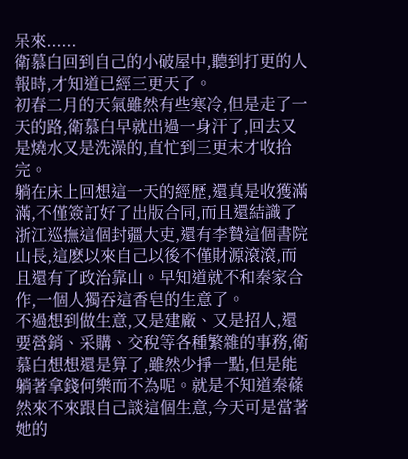呆來......
衛慕白回到自己的小破屋中,聽到打更的人報時,才知道已經三更天了。
初春二月的天氣雖然有些寒冷,但是走了一天的路,衛慕白早就出過一身汗了,回去又是燒水又是洗澡的,直忙到三更末才收拾完。
躺在床上回想這一天的經歷,還真是收獲滿滿,不僅簽訂好了出版合同,而且還結識了浙江巡撫這個封疆大吏,還有李贄這個書院山長,這麽以來自己以後不僅財源滾滾,而且還有了政治靠山。早知道就不和秦家合作,一個人獨吞這香皂的生意了。
不過想到做生意,又是建廠、又是招人,還要營銷、采購、交稅等各種繁雜的事務,衛慕白想想還是算了,雖然少掙一點,但是能躺著拿錢何樂而不為呢。就是不知道秦蓧然來不來跟自己談這個生意,今天可是當著她的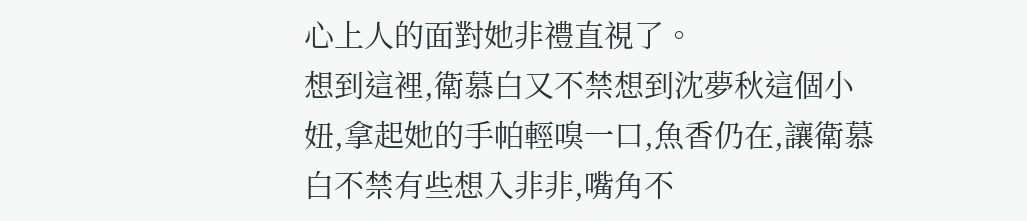心上人的面對她非禮直視了。
想到這裡,衛慕白又不禁想到沈夢秋這個小妞,拿起她的手帕輕嗅一口,魚香仍在,讓衛慕白不禁有些想入非非,嘴角不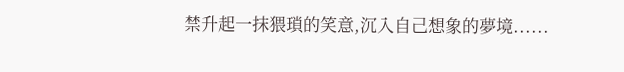禁升起一抹猥瑣的笑意,沉入自己想象的夢境......